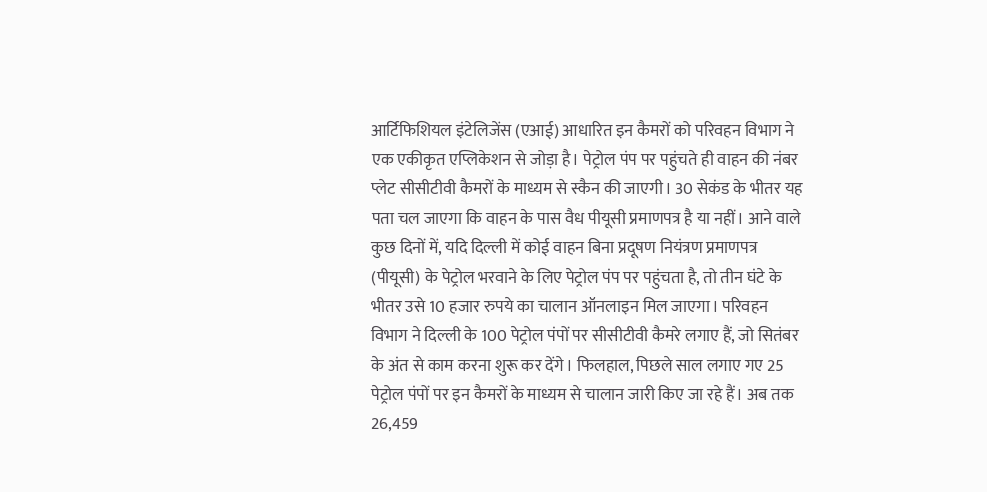आर्टिफिशियल इंटेलिजेंस (एआई) आधारित इन कैमरों को परिवहन विभाग ने एक एकीकृत एप्लिकेशन से जोड़ा है। पेट्रोल पंप पर पहुंचते ही वाहन की नंबर प्लेट सीसीटीवी कैमरों के माध्यम से स्कैन की जाएगी। 30 सेकंड के भीतर यह पता चल जाएगा कि वाहन के पास वैध पीयूसी प्रमाणपत्र है या नहीं। आने वाले कुछ दिनों में, यदि दिल्ली में कोई वाहन बिना प्रदूषण नियंत्रण प्रमाणपत्र (पीयूसी) के पेट्रोल भरवाने के लिए पेट्रोल पंप पर पहुंचता है, तो तीन घंटे के भीतर उसे 10 हजार रुपये का चालान ऑनलाइन मिल जाएगा। परिवहन विभाग ने दिल्ली के 100 पेट्रोल पंपों पर सीसीटीवी कैमरे लगाए हैं, जो सितंबर के अंत से काम करना शुरू कर देंगे। फिलहाल, पिछले साल लगाए गए 25 पेट्रोल पंपों पर इन कैमरों के माध्यम से चालान जारी किए जा रहे हैं। अब तक 26,459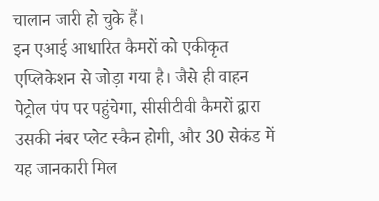चालान जारी हो चुके हैं।
इन एआई आधारित कैमरों को एकीकृत एप्लिकेशन से जोड़ा गया है। जैसे ही वाहन पेट्रोल पंप पर पहुंचेगा, सीसीटीवी कैमरों द्वारा उसकी नंबर प्लेट स्कैन होगी, और 30 सेकंड में यह जानकारी मिल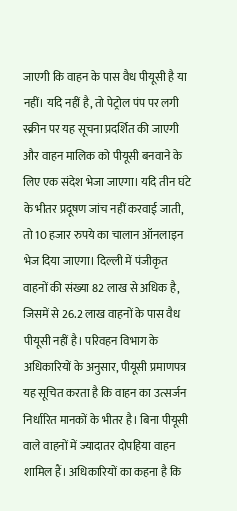जाएगी कि वाहन के पास वैध पीयूसी है या नहीं। यदि नहीं है, तो पेट्रोल पंप पर लगी स्क्रीन पर यह सूचना प्रदर्शित की जाएगी और वाहन मालिक को पीयूसी बनवाने के लिए एक संदेश भेजा जाएगा। यदि तीन घंटे के भीतर प्रदूषण जांच नहीं करवाई जाती, तो 10 हजार रुपये का चालान ऑनलाइन भेज दिया जाएगा। दिल्ली में पंजीकृत वाहनों की संख्या 82 लाख से अधिक है, जिसमें से 26.2 लाख वाहनों के पास वैध पीयूसी नहीं है। परिवहन विभाग के अधिकारियों के अनुसार, पीयूसी प्रमाणपत्र यह सूचित करता है कि वाहन का उत्सर्जन निर्धारित मानकों के भीतर है। बिना पीयूसी वाले वाहनों में ज्यादातर दोपहिया वाहन शामिल हैं। अधिकारियों का कहना है कि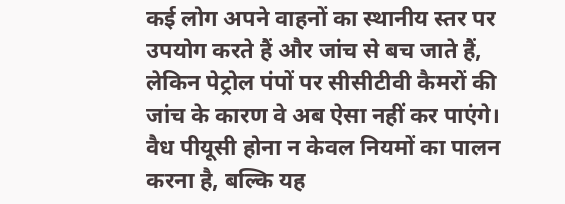कई लोग अपने वाहनों का स्थानीय स्तर पर उपयोग करते हैं और जांच से बच जाते हैं, लेकिन पेट्रोल पंपों पर सीसीटीवी कैमरों की जांच के कारण वे अब ऐसा नहीं कर पाएंगे। वैध पीयूसी होना न केवल नियमों का पालन करना है, बल्कि यह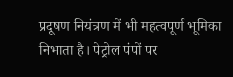प्रदूषण नियंत्रण में भी महत्वपूर्ण भूमिका निभाता है। पेट्रोल पंपों पर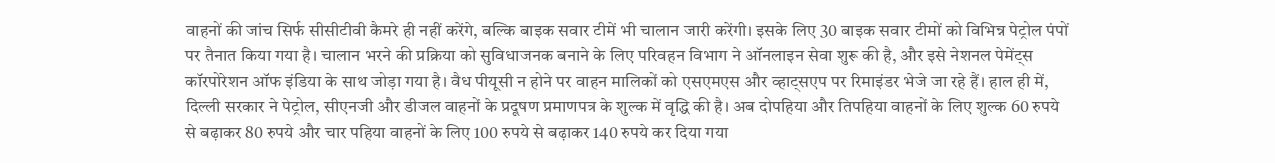वाहनों की जांच सिर्फ सीसीटीवी कैमरे ही नहीं करेंगे, बल्कि बाइक सवार टीमें भी चालान जारी करेंगी। इसके लिए 30 बाइक सवार टीमों को विभिन्न पेट्रोल पंपों पर तैनात किया गया है। चालान भरने की प्रक्रिया को सुविधाजनक बनाने के लिए परिवहन विभाग ने ऑनलाइन सेवा शुरू की है, और इसे नेशनल पेमेंट्स कॉरपोरेशन ऑफ इंडिया के साथ जोड़ा गया है। वैध पीयूसी न होने पर वाहन मालिकों को एसएमएस और व्हाट्सएप पर रिमाइंडर भेजे जा रहे हैं। हाल ही में, दिल्ली सरकार ने पेट्रोल, सीएनजी और डीजल वाहनों के प्रदूषण प्रमाणपत्र के शुल्क में वृद्धि की है। अब दोपहिया और तिपहिया वाहनों के लिए शुल्क 60 रुपये से बढ़ाकर 80 रुपये और चार पहिया वाहनों के लिए 100 रुपये से बढ़ाकर 140 रुपये कर दिया गया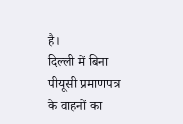है।
दिल्ली में बिना पीयूसी प्रमाणपत्र के वाहनों का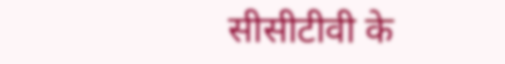सीसीटीवी के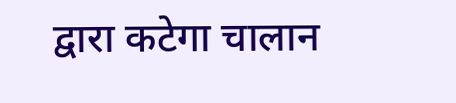द्वारा कटेगा चालान